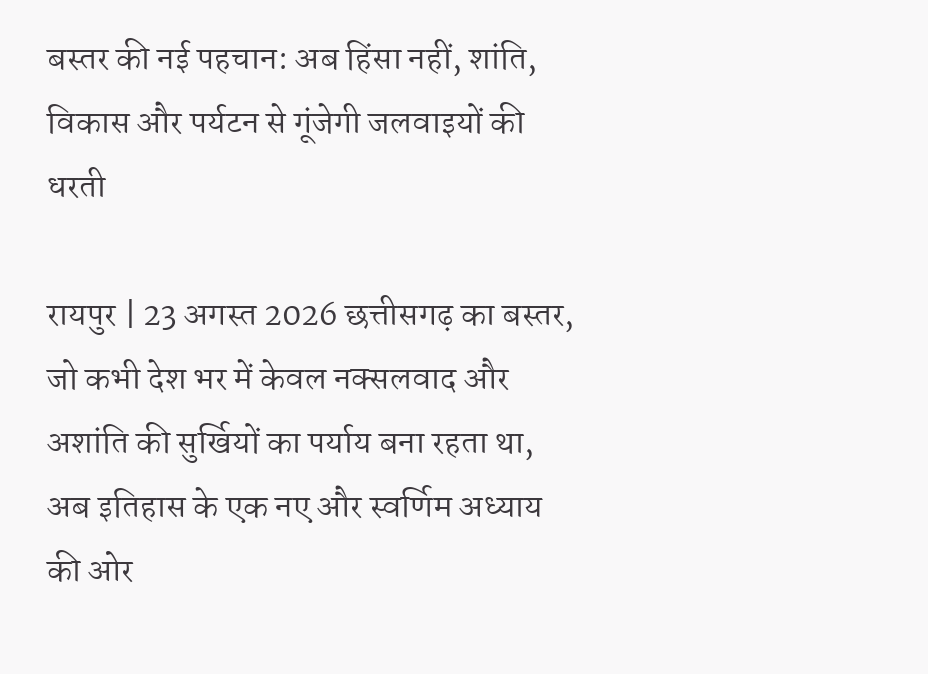बस्तर की नई पहचान: अब हिंसा नहीं, शांति, विकास और पर्यटन से गूंजेगी जलवाइयों की धरती

रायपुर | 23 अगस्त 2026 छत्तीसगढ़ का बस्तर, जो कभी देश भर में केवल नक्सलवाद और अशांति की सुर्खियों का पर्याय बना रहता था, अब इतिहास के एक नए और स्वर्णिम अध्याय की ओर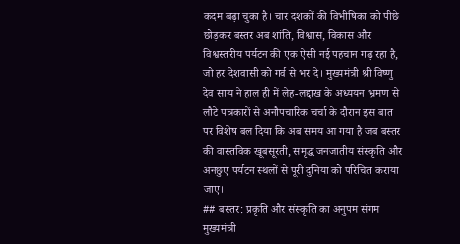कदम बढ़ा चुका है। चार दशकों की विभीषिका को पीछे छोड़कर बस्तर अब शांति, विश्वास, विकास और विश्वस्तरीय पर्यटन की एक ऐसी नई पहचान गढ़ रहा है, जो हर देशवासी को गर्व से भर दे। मुख्यमंत्री श्री विष्णु देव साय ने हाल ही में लेह-लद्दाख के अध्ययन भ्रमण से लौटे पत्रकारों से अनौपचारिक चर्चा के दौरान इस बात पर विशेष बल दिया कि अब समय आ गया है जब बस्तर की वास्तविक खूबसूरती, समृद्ध जनजातीय संस्कृति और अनछुए पर्यटन स्थलों से पूरी दुनिया को परिचित कराया जाए।
## बस्तर: प्रकृति और संस्कृति का अनुपम संगम
मुख्यमंत्री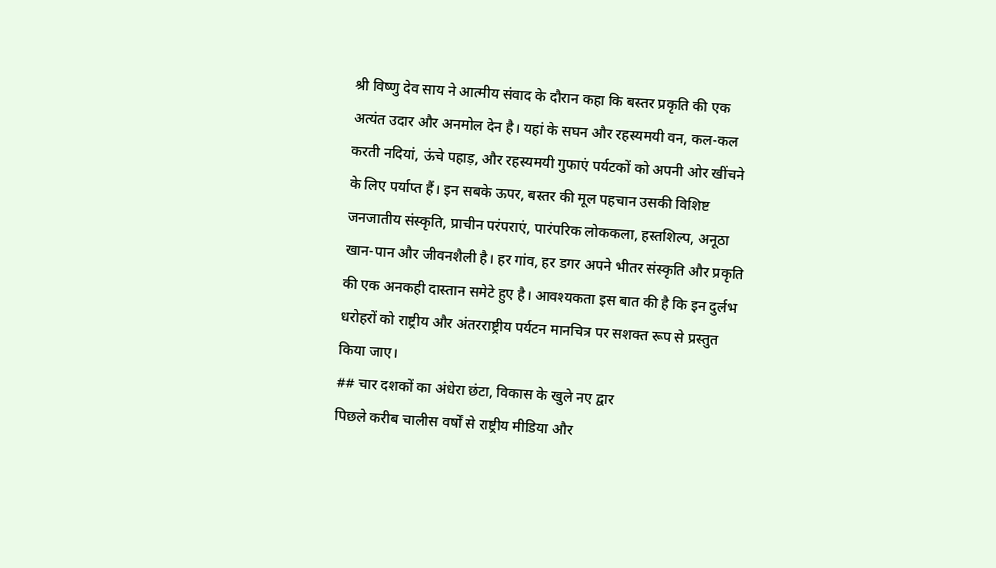श्री विष्णु देव साय ने आत्मीय संवाद के दौरान कहा कि बस्तर प्रकृति की एक अत्यंत उदार और अनमोल देन है। यहां के सघन और रहस्यमयी वन, कल-कल करती नदियां, ऊंचे पहाड़, और रहस्यमयी गुफाएं पर्यटकों को अपनी ओर खींचने के लिए पर्याप्त हैं। इन सबके ऊपर, बस्तर की मूल पहचान उसकी विशिष्ट जनजातीय संस्कृति, प्राचीन परंपराएं, पारंपरिक लोककला, हस्तशिल्प, अनूठा खान-पान और जीवनशैली है। हर गांव, हर डगर अपने भीतर संस्कृति और प्रकृति की एक अनकही दास्तान समेटे हुए है। आवश्यकता इस बात की है कि इन दुर्लभ धरोहरों को राष्ट्रीय और अंतरराष्ट्रीय पर्यटन मानचित्र पर सशक्त रूप से प्रस्तुत किया जाए।
## चार दशकों का अंधेरा छंटा, विकास के खुले नए द्वार
पिछले करीब चालीस वर्षों से राष्ट्रीय मीडिया और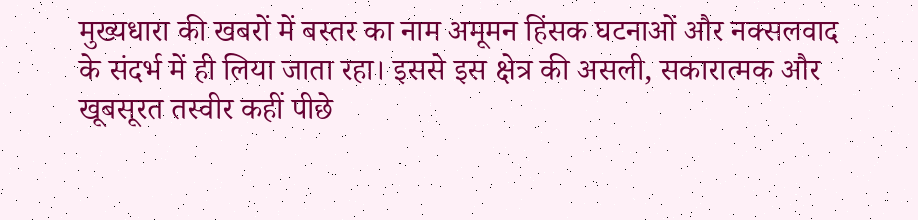मुख्यधारा की खबरों में बस्तर का नाम अमूमन हिंसक घटनाओं और नक्सलवाद के संदर्भ में ही लिया जाता रहा। इससे इस क्षेत्र की असली, सकारात्मक और खूबसूरत तस्वीर कहीं पीछे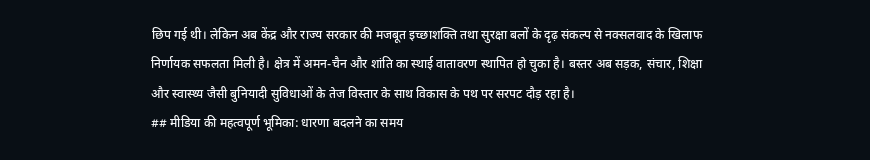छिप गई थी। लेकिन अब केंद्र और राज्य सरकार की मजबूत इच्छाशक्ति तथा सुरक्षा बलों के दृढ़ संकल्प से नक्सलवाद के खिलाफ निर्णायक सफलता मिली है। क्षेत्र में अमन-चैन और शांति का स्थाई वातावरण स्थापित हो चुका है। बस्तर अब सड़क, संचार, शिक्षा और स्वास्थ्य जैसी बुनियादी सुविधाओं के तेज विस्तार के साथ विकास के पथ पर सरपट दौड़ रहा है।
## मीडिया की महत्वपूर्ण भूमिका: धारणा बदलने का समय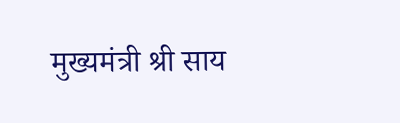मुख्यमंत्री श्री साय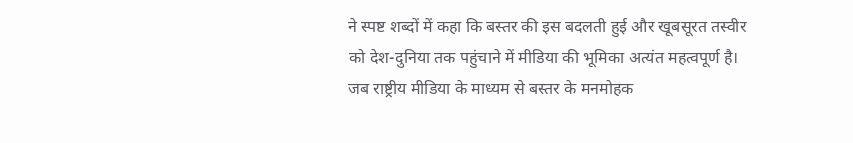ने स्पष्ट शब्दों में कहा कि बस्तर की इस बदलती हुई और खूबसूरत तस्वीर को देश-दुनिया तक पहुंचाने में मीडिया की भूमिका अत्यंत महत्वपूर्ण है। जब राष्ट्रीय मीडिया के माध्यम से बस्तर के मनमोहक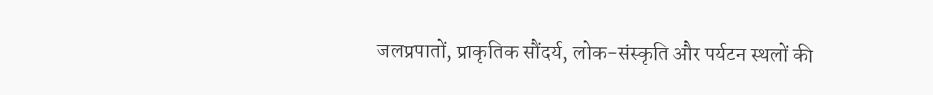जलप्रपातों, प्राकृतिक सौंदर्य, लोक-संस्कृति और पर्यटन स्थलों की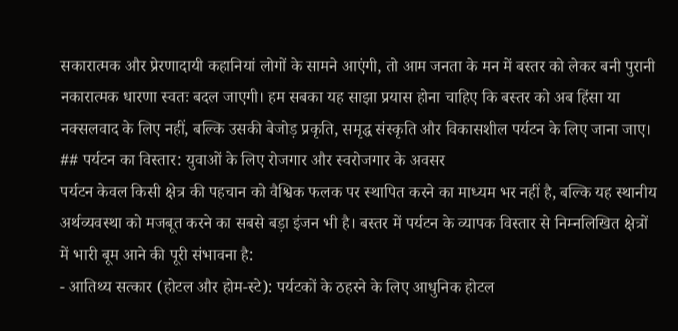सकारात्मक और प्रेरणादायी कहानियां लोगों के सामने आएंगी, तो आम जनता के मन में बस्तर को लेकर बनी पुरानी नकारात्मक धारणा स्वतः बदल जाएगी। हम सबका यह साझा प्रयास होना चाहिए कि बस्तर को अब हिंसा या नक्सलवाद के लिए नहीं, बल्कि उसकी बेजोड़ प्रकृति, समृद्ध संस्कृति और विकासशील पर्यटन के लिए जाना जाए।
## पर्यटन का विस्तार: युवाओं के लिए रोजगार और स्वरोजगार के अवसर
पर्यटन केवल किसी क्षेत्र की पहचान को वैश्विक फलक पर स्थापित करने का माध्यम भर नहीं है, बल्कि यह स्थानीय अर्थव्यवस्था को मजबूत करने का सबसे बड़ा इंजन भी है। बस्तर में पर्यटन के व्यापक विस्तार से निम्नलिखित क्षेत्रों में भारी बूम आने की पूरी संभावना है:
- आतिथ्य सत्कार (होटल और होम-स्टे): पर्यटकों के ठहरने के लिए आधुनिक होटल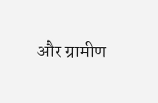और ग्रामीण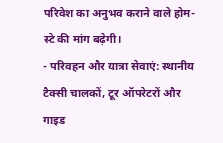परिवेश का अनुभव कराने वाले होम-स्टे की मांग बढ़ेगी।
- परिवहन और यात्रा सेवाएं: स्थानीय टैक्सी चालकों, टूर ऑपरेटरों और गाइड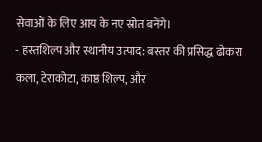सेवाओं के लिए आय के नए स्रोत बनेंगे।
- हस्तशिल्प और स्थानीय उत्पाद: बस्तर की प्रसिद्ध ढोकरा कला, टेराकोटा, काष्ठ शिल्प, और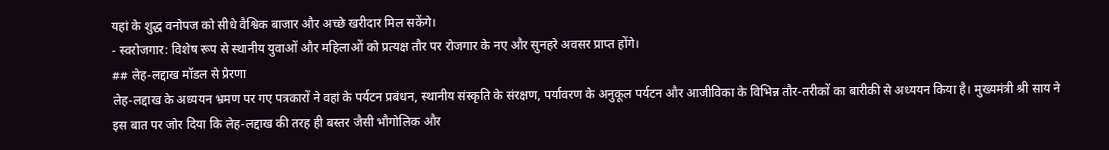यहां के शुद्ध वनोपज को सीधे वैश्विक बाजार और अच्छे खरीदार मिल सकेंगे।
- स्वरोजगार: विशेष रूप से स्थानीय युवाओं और महिलाओं को प्रत्यक्ष तौर पर रोजगार के नए और सुनहरे अवसर प्राप्त होंगे।
## लेह-लद्दाख मॉडल से प्रेरणा
लेह-लद्दाख के अध्ययन भ्रमण पर गए पत्रकारों ने वहां के पर्यटन प्रबंधन, स्थानीय संस्कृति के संरक्षण, पर्यावरण के अनुकूल पर्यटन और आजीविका के विभिन्न तौर-तरीकों का बारीकी से अध्ययन किया है। मुख्यमंत्री श्री साय ने इस बात पर जोर दिया कि लेह-लद्दाख की तरह ही बस्तर जैसी भौगोलिक और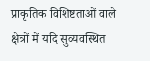प्राकृतिक विशिष्टताओं वाले क्षेत्रों में यदि सुव्यवस्थित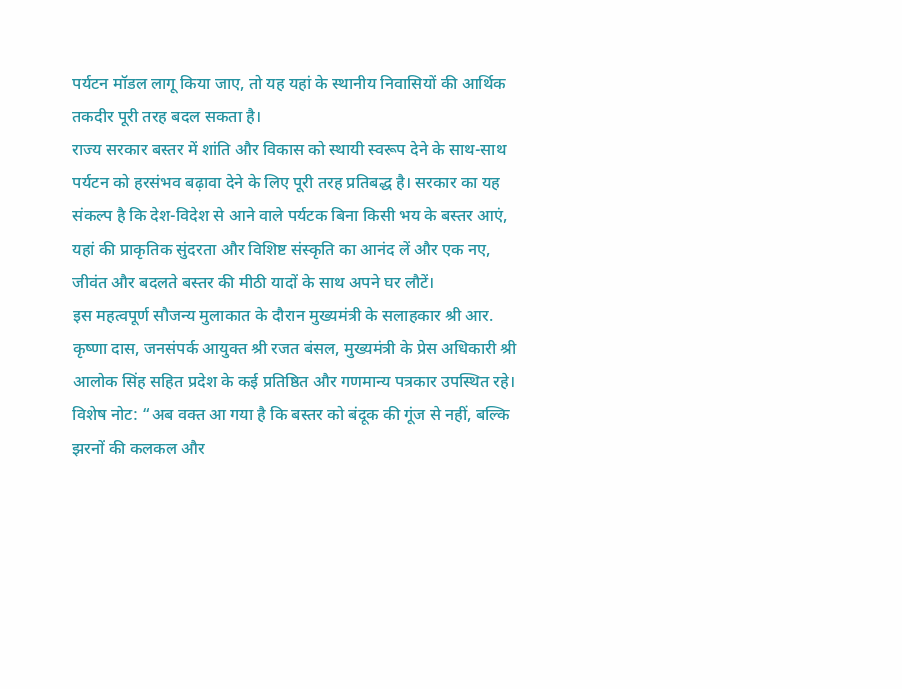पर्यटन मॉडल लागू किया जाए, तो यह यहां के स्थानीय निवासियों की आर्थिक तकदीर पूरी तरह बदल सकता है।
राज्य सरकार बस्तर में शांति और विकास को स्थायी स्वरूप देने के साथ-साथ पर्यटन को हरसंभव बढ़ावा देने के लिए पूरी तरह प्रतिबद्ध है। सरकार का यह संकल्प है कि देश-विदेश से आने वाले पर्यटक बिना किसी भय के बस्तर आएं, यहां की प्राकृतिक सुंदरता और विशिष्ट संस्कृति का आनंद लें और एक नए, जीवंत और बदलते बस्तर की मीठी यादों के साथ अपने घर लौटें।
इस महत्वपूर्ण सौजन्य मुलाकात के दौरान मुख्यमंत्री के सलाहकार श्री आर. कृष्णा दास, जनसंपर्क आयुक्त श्री रजत बंसल, मुख्यमंत्री के प्रेस अधिकारी श्री आलोक सिंह सहित प्रदेश के कई प्रतिष्ठित और गणमान्य पत्रकार उपस्थित रहे।
विशेष नोट: “अब वक्त आ गया है कि बस्तर को बंदूक की गूंज से नहीं, बल्कि झरनों की कलकल और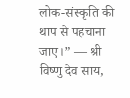लोक-संस्कृति की थाप से पहचाना जाए।” — श्री विष्णु देव साय,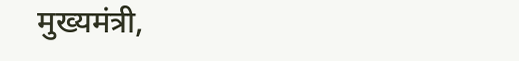मुख्यमंत्री,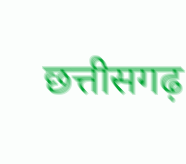छत्तीसगढ़